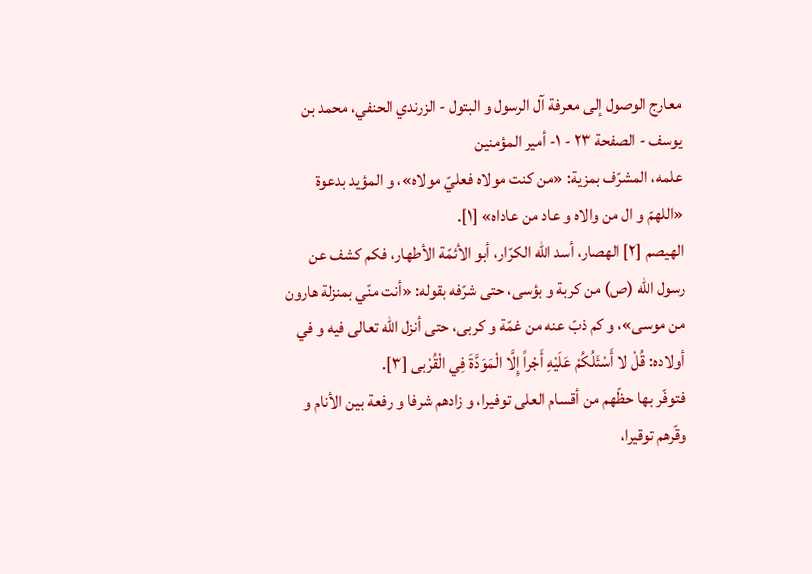معارج الوصول إلى معرفة آل الرسول و البتول - الزرندي الحنفي، محمد بن يوسف - الصفحة ٢٣ - ١- أمير المؤمنين
علمه، المشرّف بمزية: «من كنت مولاه فعليّ مولاه»، و المؤيد بدعوة «اللهمّ و ال من والاه و عاد من عاداه» [١].
الهيصم [٢] الهصار، أسد اللّه الكرّار، أبو الأئمّة الأطهار، فكم كشف عن رسول اللّه (ص) من كربة و بؤسى، حتى شرّفه بقوله: «أنت منّي بمنزلة هارون من موسى»، و كم ذبّ عنه من غمّة و كربى، حتى أنزل اللّه تعالى فيه و في أولاده: قُلْ لا أَسْئَلُكُمْ عَلَيْهِ أَجْراً إِلَّا الْمَوَدَّةَ فِي الْقُرْبى [٣].
فتوفّر بها حظّهم من أقسام العلى توفيرا، و زادهم شرفا و رفعة بين الأنام و وقّرهم توقيرا،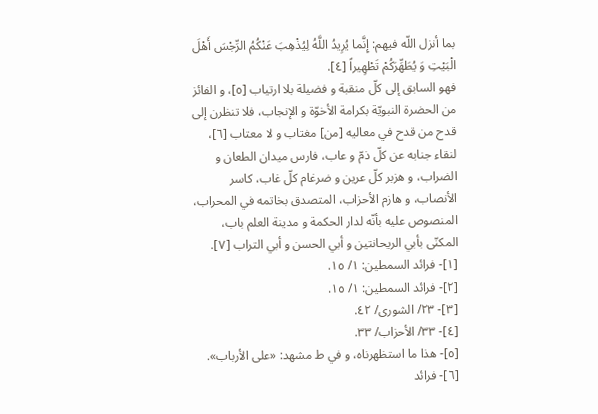بما أنزل اللّه فيهم: إِنَّما يُرِيدُ اللَّهُ لِيُذْهِبَ عَنْكُمُ الرِّجْسَ أَهْلَ الْبَيْتِ وَ يُطَهِّرَكُمْ تَطْهِيراً [٤].
فهو السابق إلى كلّ منقبة و فضيلة بلا ارتياب [٥]، و الفائز من الحضرة النبويّة بكرامة الأخوّة و الإنجاب، فلا تنظرن إلى قدح من قدح في معاليه [من] مغتاب و لا معتاب [٦]، لنقاء جنابه عن كلّ ذمّ و عاب، فارس ميدان الطعان و الضراب، و هزبر كلّ عرين و ضرغام كلّ غاب، كاسر الأنصاب، و هازم الأحزاب، المتصدق بخاتمه في المحراب، المنصوص عليه بأنّه لدار الحكمة و مدينة العلم باب، المكنّى بأبي الريحانتين و أبي الحسن و أبي التراب [٧].
[١]- فرائد السمطين: ١/ ١٥.
[٢]- فرائد السمطين: ١/ ١٥.
[٣]- ٢٣/ الشورى/ ٤٢.
[٤]- ٣٣/ الأحزاب/ ٣٣.
[٥]- هذا ما استظهرناه، و في ط مشهد: «على الأرباب».
[٦]- فرائد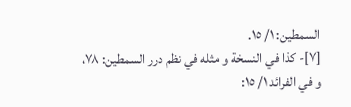السمطين: ١/ ١٥.
[٧]- كذا في النسخة و مثله في نظم درر السمطين: ٧٨، و في الفرائد ١/ ١٥: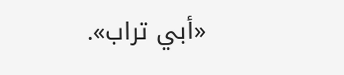«أبي تراب».